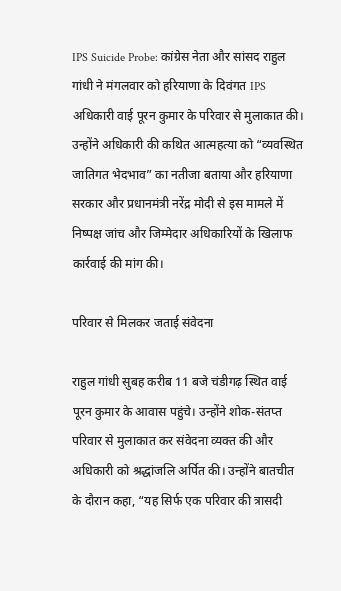IPS Suicide Probe: कांग्रेस नेता और सांसद राहुल गांधी ने मंगलवार को हरियाणा के दिवंगत IPS अधिकारी वाई पूरन कुमार के परिवार से मुलाकात की। उन्होंने अधिकारी की कथित आत्महत्या को “व्यवस्थित जातिगत भेदभाव” का नतीजा बताया और हरियाणा सरकार और प्रधानमंत्री नरेंद्र मोदी से इस मामले में निष्पक्ष जांच और जिम्मेदार अधिकारियों के खिलाफ कार्रवाई की मांग की।

परिवार से मिलकर जताई संवेदना

राहुल गांधी सुबह करीब 11 बजे चंडीगढ़ स्थित वाई पूरन कुमार के आवास पहुंचे। उन्होंने शोक-संतप्त परिवार से मुलाकात कर संवेदना व्यक्त की और अधिकारी को श्रद्धांजलि अर्पित की। उन्होंने बातचीत के दौरान कहा, “यह सिर्फ एक परिवार की त्रासदी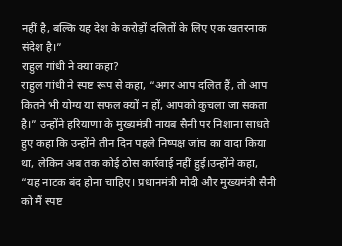नहीं है, बल्कि यह देश के करोड़ों दलितों के लिए एक खतरनाक संदेश है।”
राहुल गांधी ने क्या कहा?
राहुल गांधी ने स्पष्ट रूप से कहा, “अगर आप दलित हैं, तो आप कितने भी योग्य या सफल क्यों न हों, आपको कुचला जा सकता है।” उन्होंने हरियाणा के मुख्यमंत्री नायब सैनी पर निशाना साधते हुए कहा कि उन्होंने तीन दिन पहले निष्पक्ष जांच का वादा किया था, लेकिन अब तक कोई ठोस कार्रवाई नहीं हुई।उन्होंने कहा, “यह नाटक बंद होना चाहिए। प्रधानमंत्री मोदी और मुख्यमंत्री सैनी को मैं स्पष्ट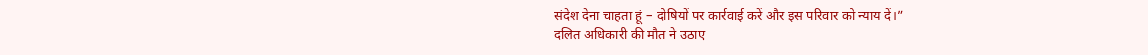संदेश देना चाहता हूं – दोषियों पर कार्रवाई करें और इस परिवार को न्याय दें।”
दलित अधिकारी की मौत ने उठाए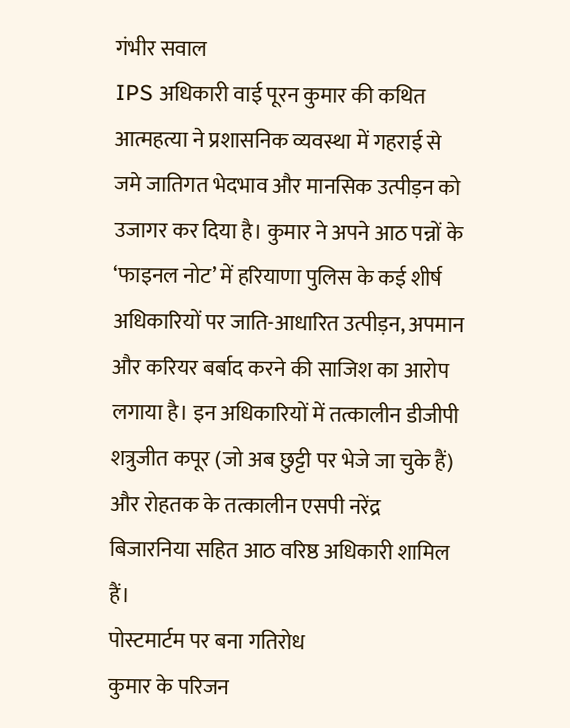गंभीर सवाल
IPS अधिकारी वाई पूरन कुमार की कथित आत्महत्या ने प्रशासनिक व्यवस्था में गहराई से जमे जातिगत भेदभाव और मानसिक उत्पीड़न को उजागर कर दिया है। कुमार ने अपने आठ पन्नों के ‘फाइनल नोट’ में हरियाणा पुलिस के कई शीर्ष अधिकारियों पर जाति-आधारित उत्पीड़न, अपमान और करियर बर्बाद करने की साजिश का आरोप लगाया है। इन अधिकारियों में तत्कालीन डीजीपी शत्रुजीत कपूर (जो अब छुट्टी पर भेजे जा चुके हैं) और रोहतक के तत्कालीन एसपी नरेंद्र बिजारनिया सहित आठ वरिष्ठ अधिकारी शामिल हैं।
पोस्टमार्टम पर बना गतिरोध
कुमार के परिजन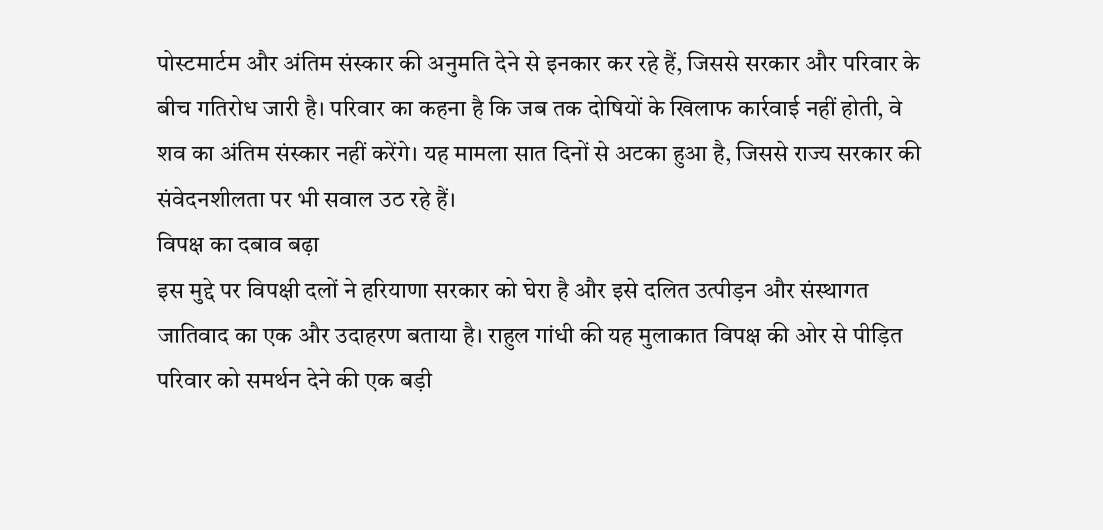पोस्टमार्टम और अंतिम संस्कार की अनुमति देने से इनकार कर रहे हैं, जिससे सरकार और परिवार के बीच गतिरोध जारी है। परिवार का कहना है कि जब तक दोषियों के खिलाफ कार्रवाई नहीं होती, वे शव का अंतिम संस्कार नहीं करेंगे। यह मामला सात दिनों से अटका हुआ है, जिससे राज्य सरकार की संवेदनशीलता पर भी सवाल उठ रहे हैं।
विपक्ष का दबाव बढ़ा
इस मुद्दे पर विपक्षी दलों ने हरियाणा सरकार को घेरा है और इसे दलित उत्पीड़न और संस्थागत जातिवाद का एक और उदाहरण बताया है। राहुल गांधी की यह मुलाकात विपक्ष की ओर से पीड़ित परिवार को समर्थन देने की एक बड़ी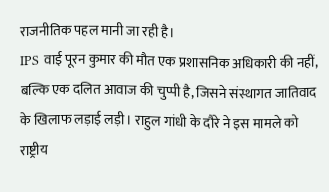राजनीतिक पहल मानी जा रही है।
IPS वाई पूरन कुमार की मौत एक प्रशासनिक अधिकारी की नहीं, बल्कि एक दलित आवाज की चुप्पी है, जिसने संस्थागत जातिवाद के खिलाफ लड़ाई लड़ी। राहुल गांधी के दौरे ने इस मामले को राष्ट्रीय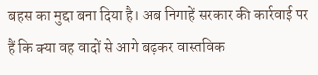बहस का मुद्दा बना दिया है। अब निगाहें सरकार की कार्रवाई पर हैं कि क्या वह वादों से आगे बढ़कर वास्तविक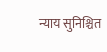न्याय सुनिश्चित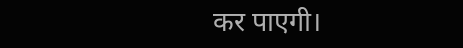कर पाएगी।